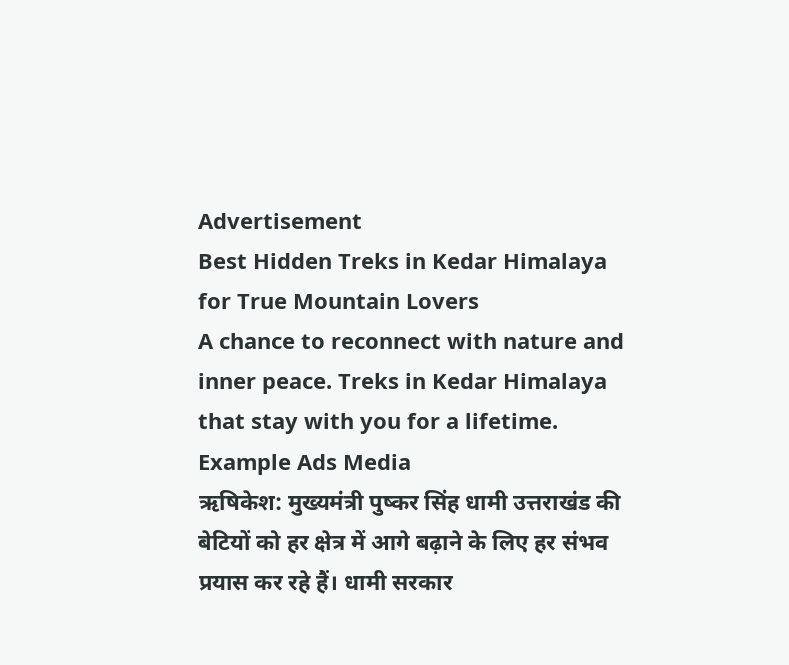Advertisement
Best Hidden Treks in Kedar Himalaya for True Mountain Lovers
A chance to reconnect with nature and inner peace. Treks in Kedar Himalaya that stay with you for a lifetime.
Example Ads Media
ऋषिकेश: मुख्यमंत्री पुष्कर सिंह धामी उत्तराखंड की बेटियों को हर क्षेत्र में आगे बढ़ाने के लिए हर संभव प्रयास कर रहे हैं। धामी सरकार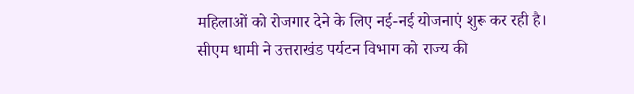महिलाओं को रोजगार देने के लिए नई-नई योजनाएं शुरू कर रही है।
सीएम धामी ने उत्तराखंड पर्यटन विभाग को राज्य की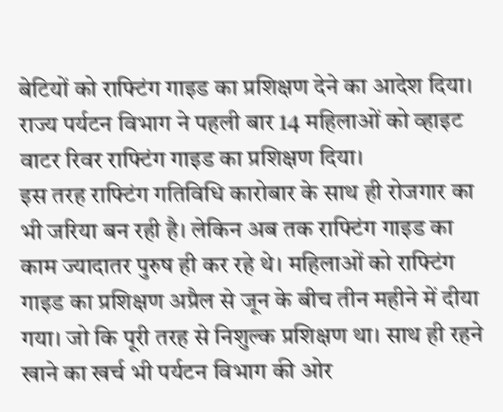बेटियों को राफ्टिंग गाइड का प्रशिक्षण देने का आदेश दिया। राज्य पर्यटन विभाग ने पहली बार 14 महिलाओं को व्हाइट वाटर रिवर राफ्टिंग गाइड का प्रशिक्षण दिया।
इस तरह राफ्टिंग गतिविधि कारोबार के साथ ही रोजगार का भी जरिया बन रही है। लेकिन अब तक राफ्टिंग गाइड का काम ज्यादातर पुरुष ही कर रहे थे। महिलाओं को राफ्टिंग गाइड का प्रशिक्षण अप्रैल से जून के बीच तीन महीने में दीया गया। जो कि पूरी तरह से निशुल्क प्रशिक्षण था। साथ ही रहने खाने का खर्च भी पर्यटन विभाग की ओर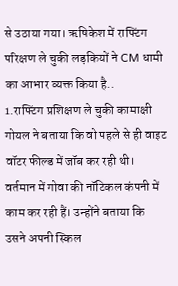से उठाया गया। ऋषिकेश में राफ्टिंग परिक्षण ले चुकी लड़कियों ने CM धामी का आभार व्यक्त किया है..
1.राफ्टिंग प्रशिक्षण ले चुकी कामाक्षी गोयल ने बताया कि वो पहले से ही वाइट वॉटर फील्ड में जॉब कर रही थी। वर्तमान में गोवा की नॉटिकल कंपनी में काम कर रही हैं। उन्होंने बताया कि उसने अपनी स्किल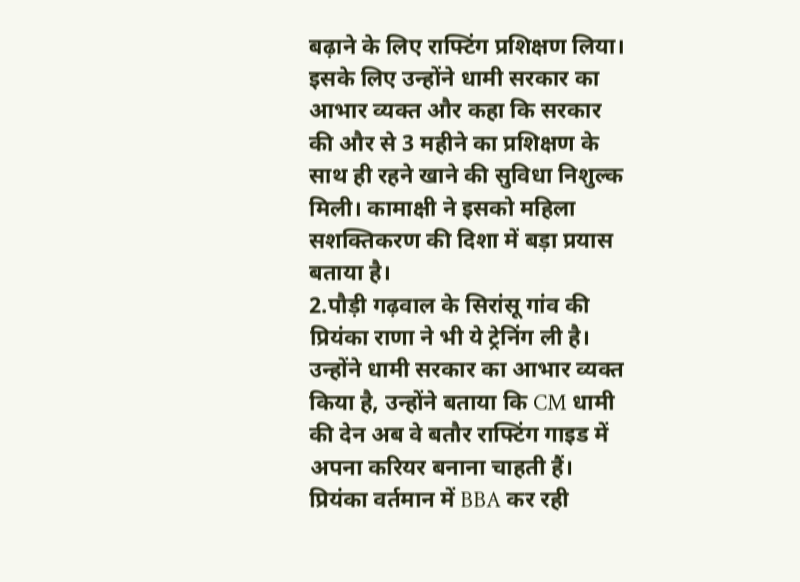बढ़ाने के लिए राफ्टिंग प्रशिक्षण लिया। इसके लिए उन्होंने धामी सरकार का आभार व्यक्त और कहा कि सरकार की और से 3 महीने का प्रशिक्षण के साथ ही रहने खाने की सुविधा निशुल्क मिली। कामाक्षी ने इसको महिला सशक्तिकरण की दिशा में बड़ा प्रयास बताया है।
2.पौड़ी गढ़वाल के सिरांसू गांव की प्रियंका राणा ने भी ये ट्रेनिंग ली है। उन्होंने धामी सरकार का आभार व्यक्त किया है, उन्होंने बताया कि CM धामी की देन अब वे बतौर राफ्टिंग गाइड में अपना करियर बनाना चाहती हैं। प्रियंका वर्तमान में BBA कर रही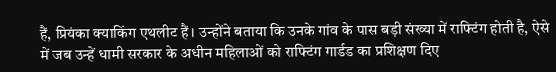हैं, प्रियंका क्याकिंग एथलीट हैं। उन्होंने बताया कि उनके गांव के पास बड़ी संख्या में राफ्टिंग होती है, ऐसे में जब उन्हें धामी सरकार के अधीन महिलाओं को राफ्टिंग गार्डड का प्रशिक्षण दिए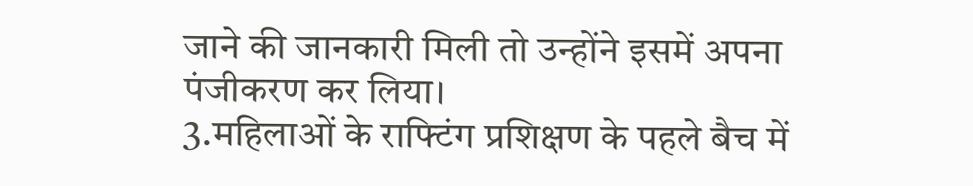जाने की जानकारी मिली तो उन्होंने इसमें अपना पंजीकरण कर लिया।
3.महिलाओं के राफ्टिंग प्रशिक्षण के पहले बैच में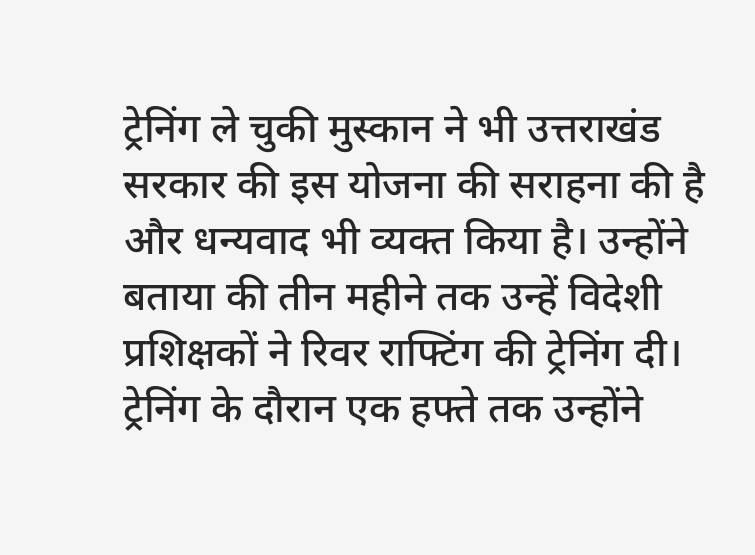ट्रेनिंग ले चुकी मुस्कान ने भी उत्तराखंड सरकार की इस योजना की सराहना की है और धन्यवाद भी व्यक्त किया है। उन्होंने बताया की तीन महीने तक उन्हें विदेशी प्रशिक्षकों ने रिवर राफ्टिंग की ट्रेनिंग दी। ट्रेनिंग के दौरान एक हफ्ते तक उन्होंने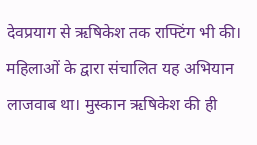देवप्रयाग से ऋषिकेश तक राफ्टिंग भी की। महिलाओं के द्वारा संचालित यह अभियान लाजवाब था। मुस्कान ऋषिकेश की ही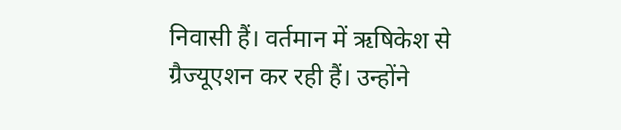निवासी हैं। वर्तमान में ऋषिकेश से ग्रैज्यूएशन कर रही हैं। उन्होंने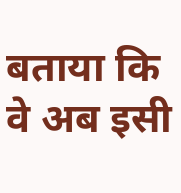बताया कि वे अब इसी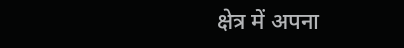क्षेत्र में अपना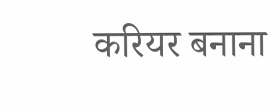करियर बनाना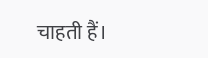चाहती हैं।